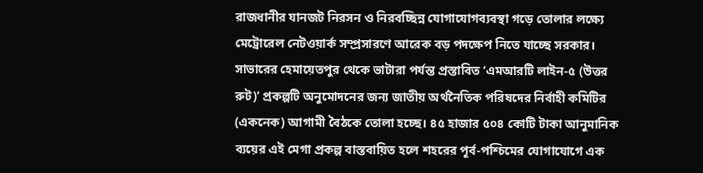রাজধানীর যানজট নিরসন ও নিরবচ্ছিন্ন যোগাযোগব্যবস্থা গড়ে তোলার লক্ষ্যে মেট্রোরেল নেটওয়ার্ক সম্প্রসারণে আরেক বড় পদক্ষেপ নিতে যাচ্ছে সরকার। সাভারের হেমায়েতপুর থেকে ভাটারা পর্যন্ত প্রস্তাবিত ‘এমআরটি লাইন-৫ (উত্তর রুট)’ প্রকল্পটি অনুমোদনের জন্য জাতীয় অর্থনৈতিক পরিষদের নির্বাহী কমিটির (একনেক) আগামী বৈঠকে তোলা হচ্ছে। ৪৫ হাজার ৫০৪ কোটি টাকা আনুমানিক ব্যয়ের এই মেগা প্রকল্প বাস্তবায়িত হলে শহরের পূর্ব-পশ্চিমের যোগাযোগে এক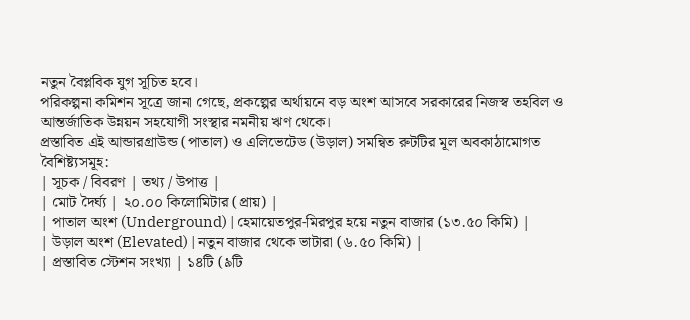নতুন বৈপ্লবিক যুগ সূচিত হবে।
পরিকল্পনা কমিশন সূত্রে জানা গেছে, প্রকল্পের অর্থায়নে বড় অংশ আসবে সরকারের নিজস্ব তহবিল ও আন্তর্জাতিক উন্নয়ন সহযোগী সংস্থার নমনীয় ঋণ থেকে।
প্রস্তাবিত এই আন্ডারগ্রাউন্ড (পাতাল) ও এলিভেটেড (উড়াল) সমন্বিত রুটটির মূল অবকাঠামোগত বৈশিষ্ট্যসমূহ:
| সূচক / বিবরণ | তথ্য / উপাত্ত |
| মোট দৈর্ঘ্য | ২০.০০ কিলোমিটার (প্রায়) |
| পাতাল অংশ (Underground) | হেমায়েতপুর-মিরপুর হয়ে নতুন বাজার (১৩.৫০ কিমি) |
| উড়াল অংশ (Elevated) | নতুন বাজার থেকে ভাটারা (৬.৫০ কিমি) |
| প্রস্তাবিত স্টেশন সংখ্যা | ১৪টি (৯টি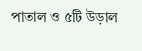পাতাল ও ৫টি উড়াল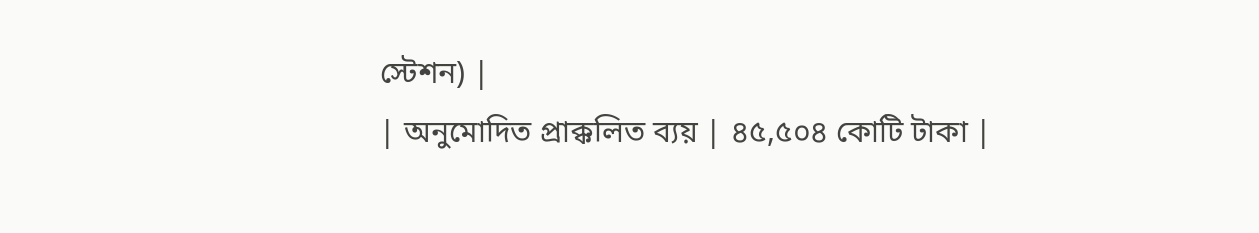স্টেশন) |
| অনুমোদিত প্রাক্কলিত ব্যয় | ৪৫,৫০৪ কোটি টাকা |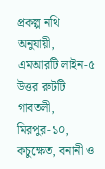প্রকল্প নথি অনুযায়ী, এমআরটি লাইন-৫ উত্তর রুটটি গাবতলী, মিরপুর-১০, কচুক্ষেত, বনানী ও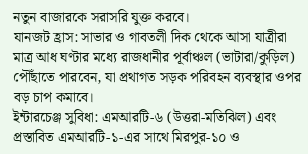নতুন বাজারকে সরাসরি যুক্ত করবে।
যানজট হ্রাস: সাভার ও গাবতলী দিক থেকে আসা যাত্রীরা মাত্র আধ ঘণ্টার মধ্যে রাজধানীর পূর্বাঞ্চল (ভাটারা/কুড়িল) পৌঁছাতে পারবেন, যা প্রথাগত সড়ক পরিবহন ব্যবস্থার ওপর বড় চাপ কমাবে।
ইন্টারচেঞ্জ সুবিধা: এমআরটি-৬ (উত্তরা-মতিঝিল) এবং প্রস্তাবিত এমআরটি-১-এর সাথে মিরপুর-১০ ও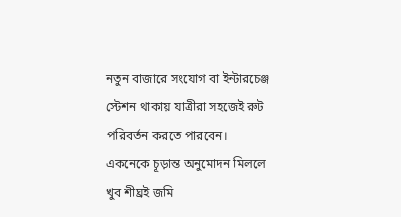নতুন বাজারে সংযোগ বা ইন্টারচেঞ্জ স্টেশন থাকায় যাত্রীরা সহজেই রুট পরিবর্তন করতে পারবেন।
একনেকে চূড়ান্ত অনুমোদন মিললে খুব শীঘ্রই জমি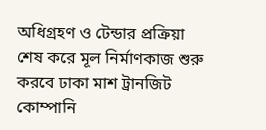অধিগ্রহণ ও টেন্ডার প্রক্রিয়া শেষ করে মূল নির্মাণকাজ শুরু করবে ঢাকা মাশ ট্রানজিট কোম্পানি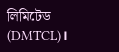লিমিটেড (DMTCL)।